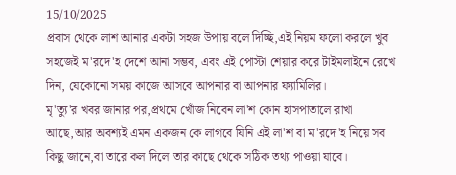15/10/2025
প্রবাস থেকে লাশ আনার একটা সহজ উপায় বলে দিচ্ছি,এই নিয়ম ফলো করলে খুব সহজেই ম'রদে'হ দেশে আনা সম্ভব, এবং এই পোস্টা শেয়ার করে টাইমলাইনে রেখে দিন, যেকোনো সময় কাজে আসবে আপনার বা আপনার ফ্যামিলির।
মৃ'ত্যু'র খবর জানার পর,প্রথমে খোঁজ নিবেন লা'শ কোন হাসপাতালে রাখা আছে,আর অবশ্যই এমন একজন কে লাগবে যিনি এই লা'শ বা ম'রদে'হ নিয়ে সব কিছু জানে,বা তারে কল দিলে তার কাছে থেকে সঠিক তথ্য পাওয়া যাবে।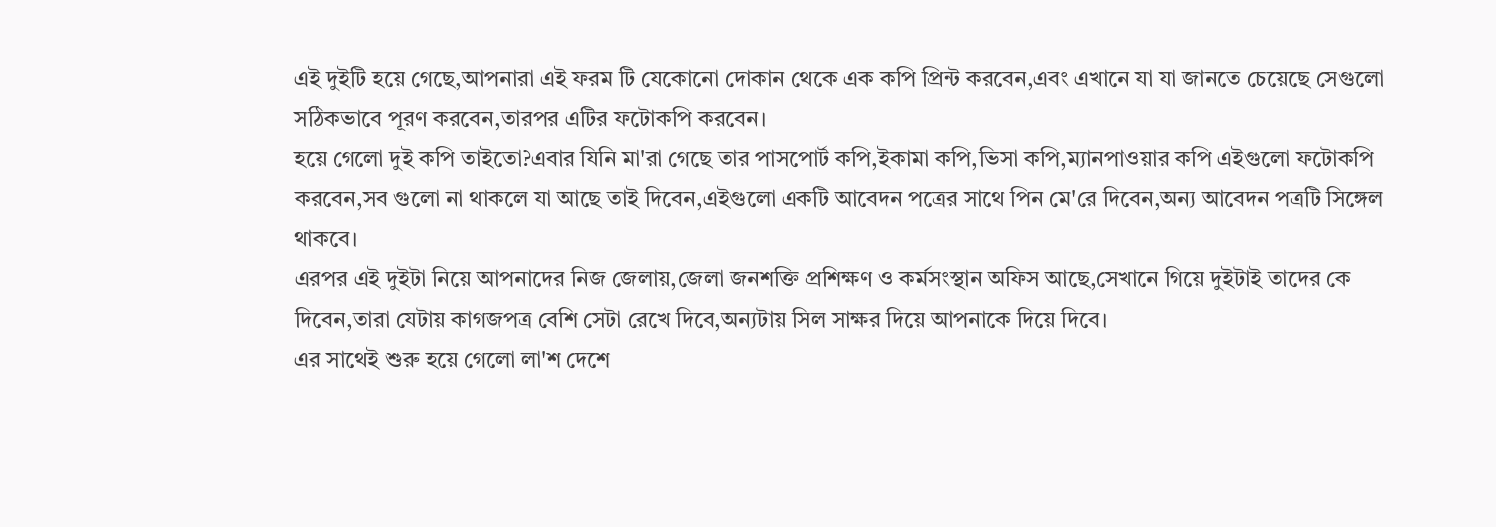এই দুইটি হয়ে গেছে,আপনারা এই ফরম টি যেকোনো দোকান থেকে এক কপি প্রিন্ট করবেন,এবং এখানে যা যা জানতে চেয়েছে সেগুলো সঠিকভাবে পূরণ করবেন,তারপর এটির ফটোকপি করবেন।
হয়ে গেলো দুই কপি তাইতো?এবার যিনি মা'রা গেছে তার পাসপোর্ট কপি,ইকামা কপি,ভিসা কপি,ম্যানপাওয়ার কপি এইগুলো ফটোকপি করবেন,সব গুলো না থাকলে যা আছে তাই দিবেন,এইগুলো একটি আবেদন পত্রের সাথে পিন মে'রে দিবেন,অন্য আবেদন পত্রটি সিঙ্গেল থাকবে।
এরপর এই দুইটা নিয়ে আপনাদের নিজ জেলায়,জেলা জনশক্তি প্রশিক্ষণ ও কর্মসংস্থান অফিস আছে,সেখানে গিয়ে দুইটাই তাদের কে দিবেন,তারা যেটায় কাগজপত্র বেশি সেটা রেখে দিবে,অন্যটায় সিল সাক্ষর দিয়ে আপনাকে দিয়ে দিবে।
এর সাথেই শুরু হয়ে গেলো লা'শ দেশে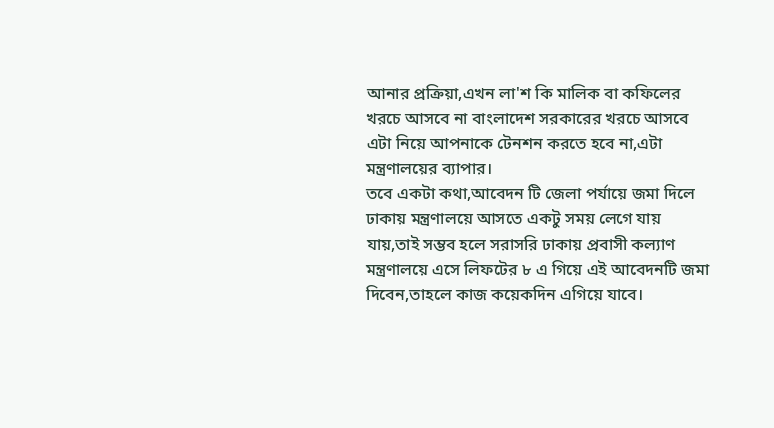আনার প্রক্রিয়া,এখন লা'শ কি মালিক বা কফিলের খরচে আসবে না বাংলাদেশ সরকারের খরচে আসবে এটা নিয়ে আপনাকে টেনশন করতে হবে না,এটা মন্ত্রণালয়ের ব্যাপার।
তবে একটা কথা,আবেদন টি জেলা পর্যায়ে জমা দিলে ঢাকায় মন্ত্রণালয়ে আসতে একটু সময় লেগে যায় যায়,তাই সম্ভব হলে সরাসরি ঢাকায় প্রবাসী কল্যাণ মন্ত্রণালয়ে এসে লিফটের ৮ এ গিয়ে এই আবেদনটি জমা দিবেন,তাহলে কাজ কয়েকদিন এগিয়ে যাবে।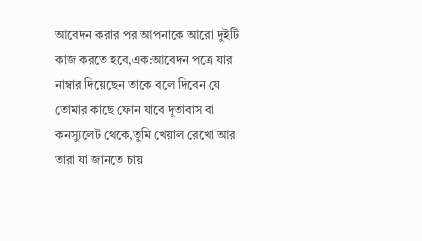আবেদন করার পর আপনাকে আরো দুইটি কাজ করতে হবে,এক:আবেদন পত্রে যার নাম্বার দিয়েছেন তাকে বলে দিবেন যে তোমার কাছে ফোন যাবে দূতাবাস বা কনস্যুলেট থেকে,তুমি খেয়াল রেখো আর তারা যা জানতে চায়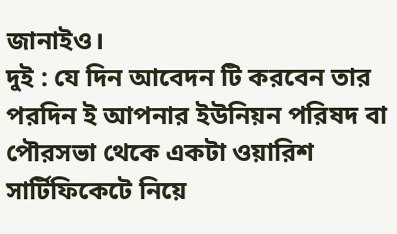জানাইও।
দুই : যে দিন আবেদন টি করবেন তার পরদিন ই আপনার ইউনিয়ন পরিষদ বা পৌরসভা থেকে একটা ওয়ারিশ সার্টিফিকেটে নিয়ে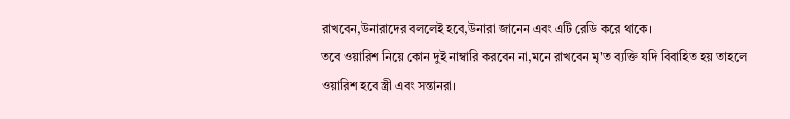রাখবেন,উনারাদের বললেই হবে,উনারা জানেন এবং এটি রেডি করে থাকে।
তবে ওয়ারিশ নিয়ে কোন দুই নাম্বারি করবেন না,মনে রাখবেন মৃ'ত ব্যক্তি যদি বিবাহিত হয় তাহলে ওয়ারিশ হবে স্ত্রী এবং সন্তানরা।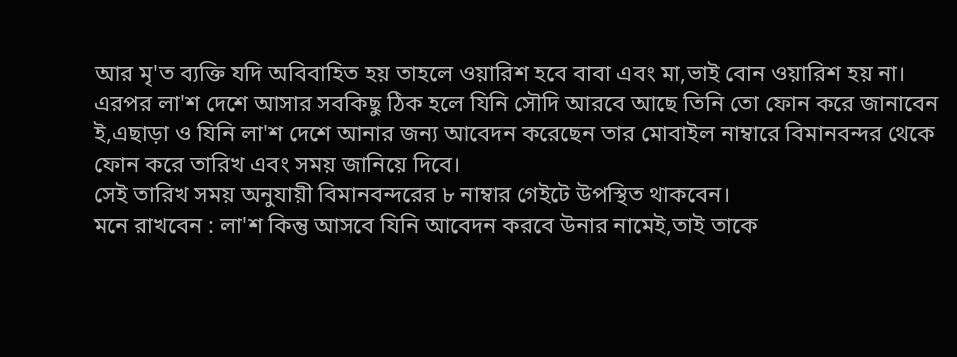আর মৃ'ত ব্যক্তি যদি অবিবাহিত হয় তাহলে ওয়ারিশ হবে বাবা এবং মা,ভাই বোন ওয়ারিশ হয় না।
এরপর লা'শ দেশে আসার সবকিছু ঠিক হলে যিনি সৌদি আরবে আছে তিনি তো ফোন করে জানাবেন ই,এছাড়া ও যিনি লা'শ দেশে আনার জন্য আবেদন করেছেন তার মোবাইল নাম্বারে বিমানবন্দর থেকে ফোন করে তারিখ এবং সময় জানিয়ে দিবে।
সেই তারিখ সময় অনুযায়ী বিমানবন্দরের ৮ নাম্বার গেইটে উপস্থিত থাকবেন।
মনে রাখবেন : লা'শ কিন্তু আসবে যিনি আবেদন করবে উনার নামেই,তাই তাকে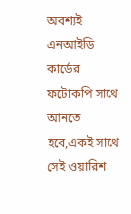অবশ্যই এনআইডি কার্ডের ফটোকপি সাথে আনতে হবে,একই সাথে সেই ওয়ারিশ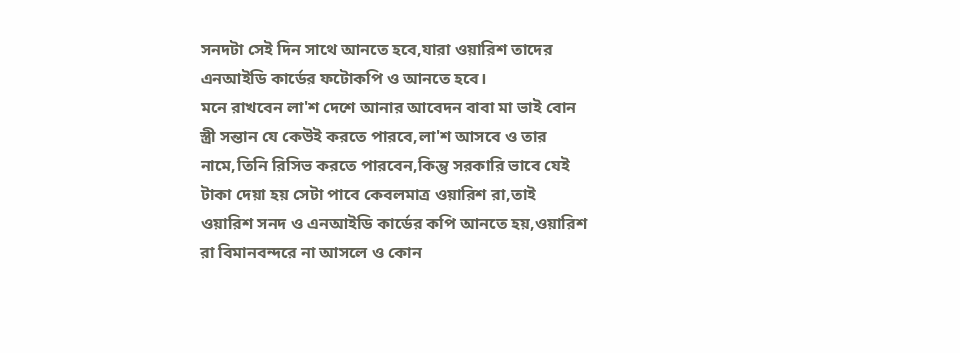সনদটা সেই দিন সাথে আনতে হবে,যারা ওয়ারিশ তাদের এনআইডি কার্ডের ফটোকপি ও আনতে হবে।
মনে রাখবেন লা'শ দেশে আনার আবেদন বাবা মা ভাই বোন স্ত্রী সন্তান যে কেউই করতে পারবে,লা'শ আসবে ও তার নামে,তিনি রিসিভ করতে পারবেন,কিন্তু সরকারি ভাবে যেই টাকা দেয়া হয় সেটা পাবে কেবলমাত্র ওয়ারিশ রা,তাই ওয়ারিশ সনদ ও এনআইডি কার্ডের কপি আনতে হয়,ওয়ারিশ রা বিমানবন্দরে না আসলে ও কোন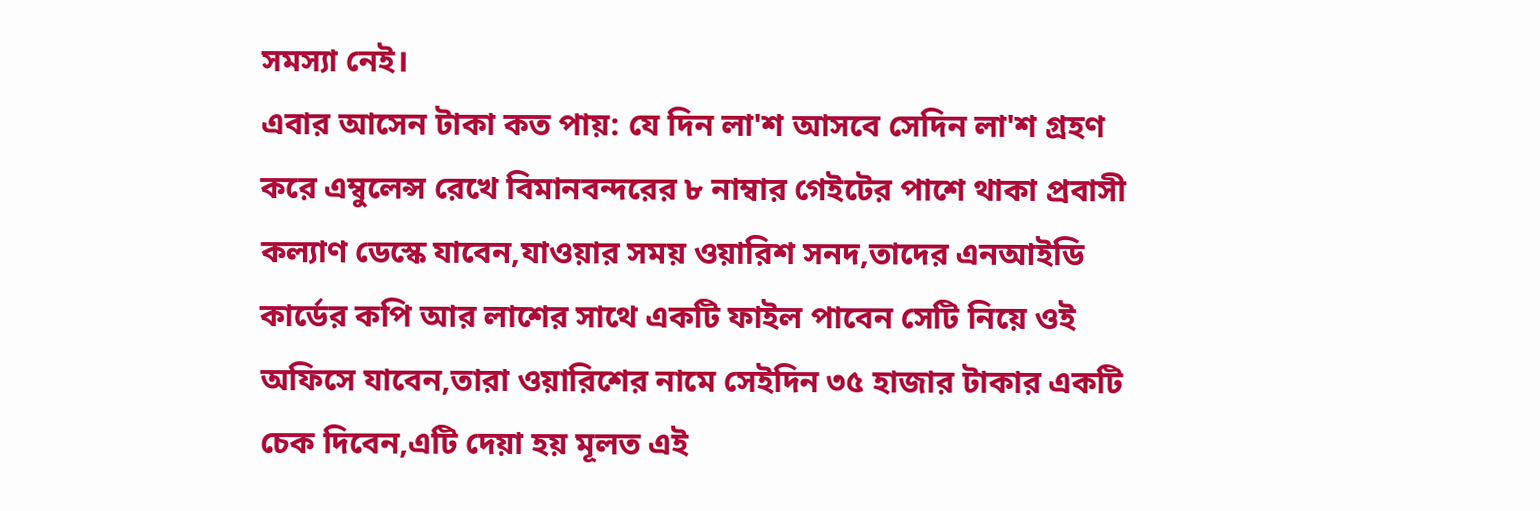সমস্যা নেই।
এবার আসেন টাকা কত পায়: যে দিন লা'শ আসবে সেদিন লা'শ গ্রহণ করে এম্বুলেন্স রেখে বিমানবন্দরের ৮ নাম্বার গেইটের পাশে থাকা প্রবাসী কল্যাণ ডেস্কে যাবেন,যাওয়ার সময় ওয়ারিশ সনদ,তাদের এনআইডি কার্ডের কপি আর লাশের সাথে একটি ফাইল পাবেন সেটি নিয়ে ওই অফিসে যাবেন,তারা ওয়ারিশের নামে সেইদিন ৩৫ হাজার টাকার একটি চেক দিবেন,এটি দেয়া হয় মূলত এই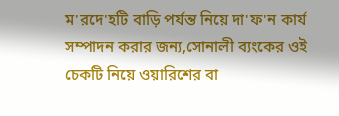ম'রদে'হটি বাড়ি পর্যন্ত নিয়ে দা'ফ'ন কার্য সম্পাদন করার জন্য,সোনালী ব্যংকের ওই চেকটি নিয়ে ওয়ারিশের বা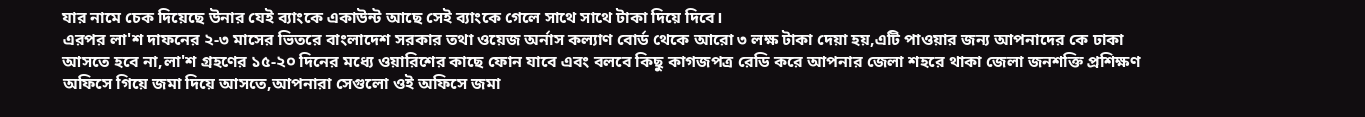যার নামে চেক দিয়েছে উনার যেই ব্যাংকে একাউন্ট আছে সেই ব্যাংকে গেলে সাথে সাথে টাকা দিয়ে দিবে।
এরপর লা'শ দাফনের ২-৩ মাসের ভিতরে বাংলাদেশ সরকার তথা ওয়েজ অর্নাস কল্যাণ বোর্ড থেকে আরো ৩ লক্ষ টাকা দেয়া হয়,এটি পাওয়ার জন্য আপনাদের কে ঢাকা আসতে হবে না,লা'শ গ্রহণের ১৫-২০ দিনের মধ্যে ওয়ারিশের কাছে ফোন যাবে এবং বলবে কিছু কাগজপত্র রেডি করে আপনার জেলা শহরে থাকা জেলা জনশক্তি প্রশিক্ষণ অফিসে গিয়ে জমা দিয়ে আসতে,আপনারা সেগুলো ওই অফিসে জমা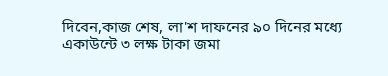দিবেন,কাজ শেষ, লা'শ দাফনের ৯০ দিনের মধ্যে একাউন্টে ৩ লক্ষ টাকা জমা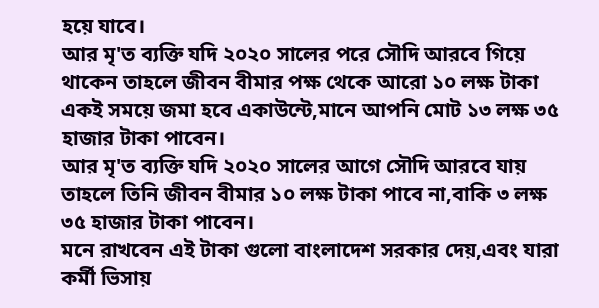হয়ে যাবে।
আর মৃ'ত ব্যক্তি যদি ২০২০ সালের পরে সৌদি আরবে গিয়ে থাকেন তাহলে জীবন বীমার পক্ষ থেকে আরো ১০ লক্ষ টাকা একই সময়ে জমা হবে একাউন্টে,মানে আপনি মোট ১৩ লক্ষ ৩৫ হাজার টাকা পাবেন।
আর মৃ'ত ব্যক্তি যদি ২০২০ সালের আগে সৌদি আরবে যায় তাহলে তিনি জীবন বীমার ১০ লক্ষ টাকা পাবে না,বাকি ৩ লক্ষ ৩৫ হাজার টাকা পাবেন।
মনে রাখবেন এই টাকা গুলো বাংলাদেশ সরকার দেয়,এবং যারা কর্মী ভিসায়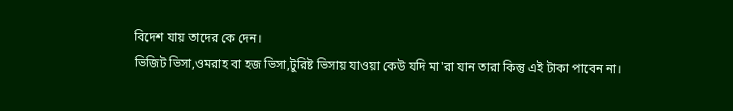বিদেশ যায় তাদের কে দেন।
ভিজিট ভিসা,ওমরাহ বা হজ ভিসা,টুরিষ্ট ভিসায় যাওয়া কেউ যদি মা'রা যান তারা কিন্তু এই টাকা পাবেন না।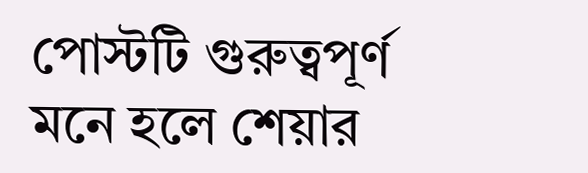পোস্টটি গুরুত্বপূর্ণ মনে হলে শেয়ার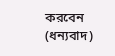করবেন (ধন্যবাদ)